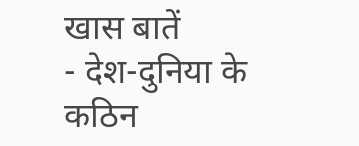खास बातें
- देश-दुनिया के कठिन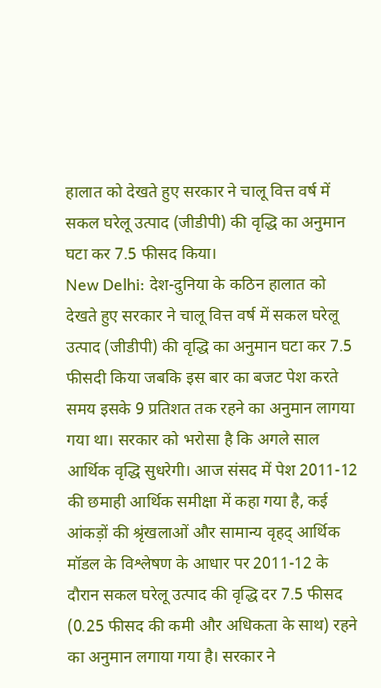हालात को देखते हुए सरकार ने चालू वित्त वर्ष में सकल घरेलू उत्पाद (जीडीपी) की वृद्धि का अनुमान घटा कर 7.5 फीसद किया।
New Delhi: देश-दुनिया के कठिन हालात को देखते हुए सरकार ने चालू वित्त वर्ष में सकल घरेलू उत्पाद (जीडीपी) की वृद्धि का अनुमान घटा कर 7.5 फीसदी किया जबकि इस बार का बजट पेश करते समय इसके 9 प्रतिशत तक रहने का अनुमान लागया गया था। सरकार को भरोसा है कि अगले साल आर्थिक वृद्धि सुधरेगी। आज संसद में पेश 2011-12 की छमाही आर्थिक समीक्षा में कहा गया है, कई आंकड़ों की श्रृंखलाओं और सामान्य वृहद् आर्थिक मॉडल के विश्लेषण के आधार पर 2011-12 के दौरान सकल घरेलू उत्पाद की वृद्धि दर 7.5 फीसद (0.25 फीसद की कमी और अधिकता के साथ) रहने का अनुमान लगाया गया है। सरकार ने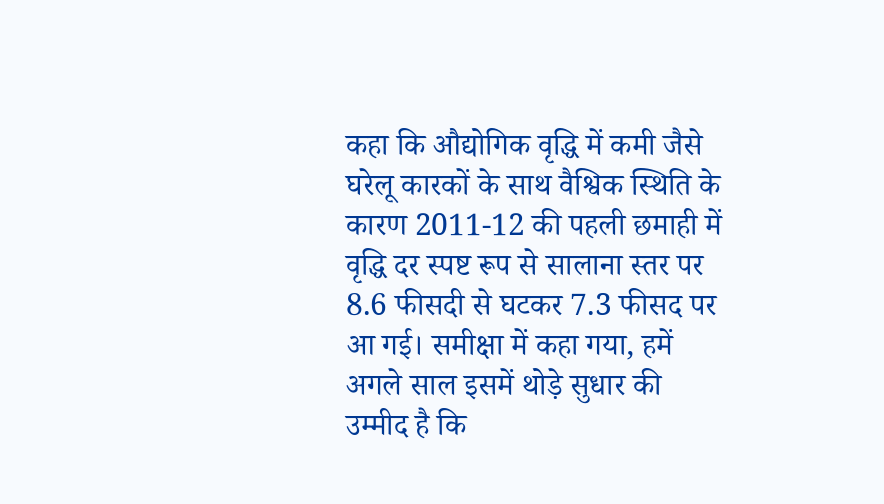कहा कि औद्योगिक वृद्धि में कमी जैसे घरेलू कारकों के साथ वैश्विक स्थिति के कारण 2011-12 की पहली छमाही में वृद्धि दर स्पष्ट रूप से सालाना स्तर पर 8.6 फीसदी से घटकर 7.3 फीसद पर आ गई। समीक्षा में कहा गया, हमें अगले साल इसमें थोड़े सुधार की उम्मीद है कि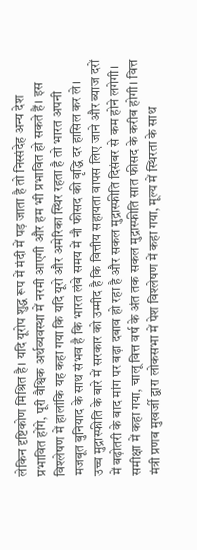लेकिन दृष्टिकोण मिश्रित है। यदि यूरोप शुद्ध रूप में मंदी में पड़ जाता है तो निस्संदेह अन्य देश प्रभावित होंगे, पूरी वैश्विक अर्थव्यवस्था में नरमी आएगी और हम भी प्रभावित हो सकते हैं। इस विश्लेषण में हालांकि यह कहा गया कि यदि यूरो और अमेरिका स्थिर रहता है तो भारत अपनी मजबूत बुनियाद के साथ संभव है कि भारत लंबे समय में नौ फीसद की वृद्धि दर हासिल कर ले। उच्च मुद्रास्फीति के बारे में सरकार को उम्मीद है कि वित्तीय सहायता वापस लिए जाने और ब्याज दरों में बढ़ोतरी के बाद मांग पर बढ़ा दबाव हो रहा है और सकल मुद्रास्फीति दिसंबर से कम होने लगेगी। समीक्षा में कहा गया, चालू वित्त वर्ष के अंत तक सकल मुद्रास्फीति सात फीसद के करीब होगी। वित्त मंत्री प्रणब मुखर्जी द्वारा लोकसभा में पेश विश्लेषण में कहा गया, मूल्य में स्थिरता के साथ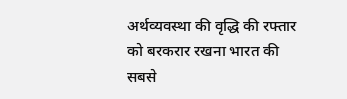अर्थव्यवस्था की वृद्धि की रफ्तार को बरकरार रखना भारत की सबसे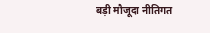बड़ी मौजूदा नीतिगत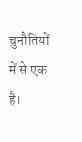चुनौतियों में से एक है।